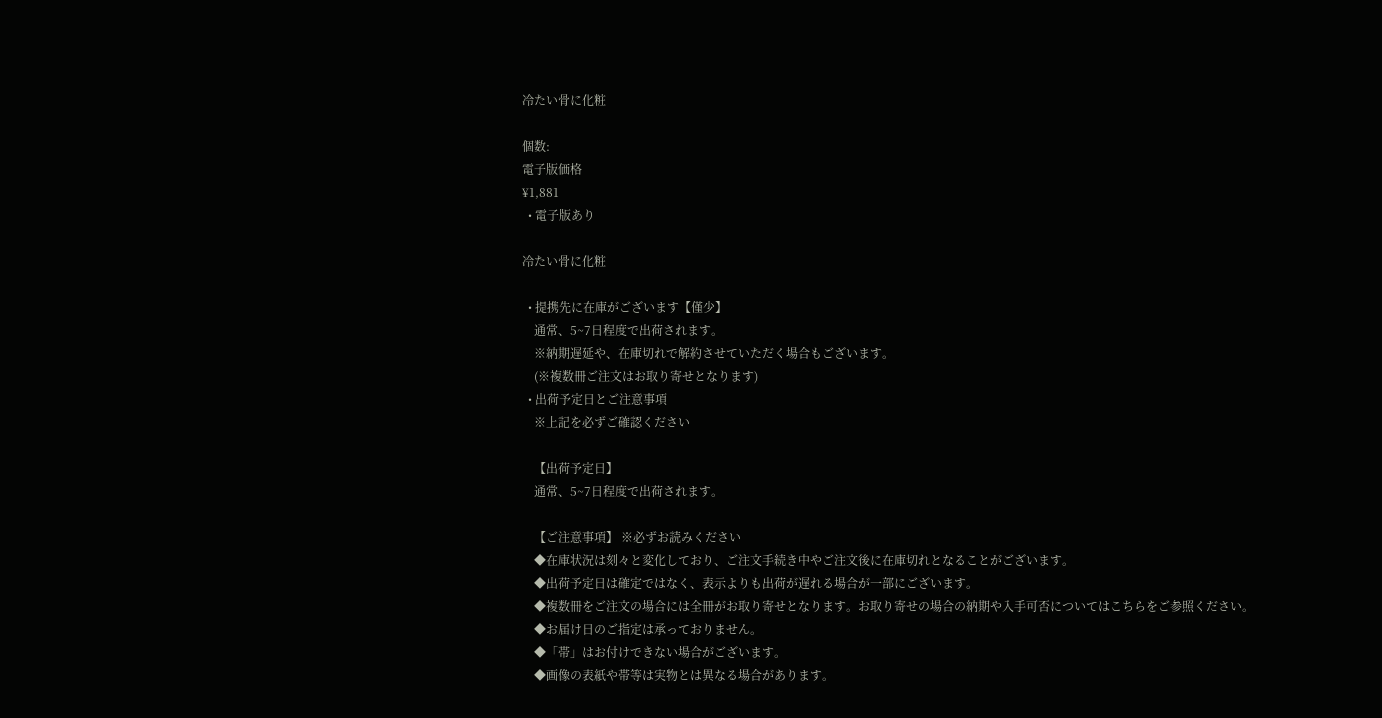冷たい骨に化粧

個数:
電子版価格
¥1,881
  • 電子版あり

冷たい骨に化粧

  • 提携先に在庫がございます【僅少】
    通常、5~7日程度で出荷されます。
    ※納期遅延や、在庫切れで解約させていただく場合もございます。
    (※複数冊ご注文はお取り寄せとなります)
  • 出荷予定日とご注意事項
    ※上記を必ずご確認ください

    【出荷予定日】
    通常、5~7日程度で出荷されます。

    【ご注意事項】 ※必ずお読みください
    ◆在庫状況は刻々と変化しており、ご注文手続き中やご注文後に在庫切れとなることがございます。
    ◆出荷予定日は確定ではなく、表示よりも出荷が遅れる場合が一部にございます。
    ◆複数冊をご注文の場合には全冊がお取り寄せとなります。お取り寄せの場合の納期や入手可否についてはこちらをご参照ください。
    ◆お届け日のご指定は承っておりません。
    ◆「帯」はお付けできない場合がございます。
    ◆画像の表紙や帯等は実物とは異なる場合があります。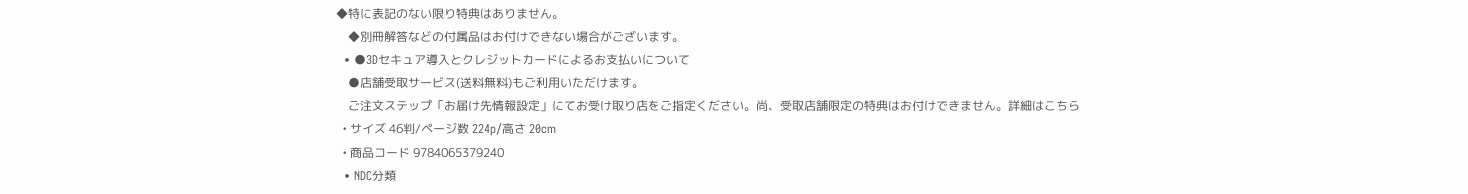◆特に表記のない限り特典はありません。
    ◆別冊解答などの付属品はお付けできない場合がございます。
  • ●3Dセキュア導入とクレジットカードによるお支払いについて
    ●店舗受取サービス(送料無料)もご利用いただけます。
    ご注文ステップ「お届け先情報設定」にてお受け取り店をご指定ください。尚、受取店舗限定の特典はお付けできません。詳細はこちら
  • サイズ 46判/ページ数 224p/高さ 20cm
  • 商品コード 9784065379240
  • NDC分類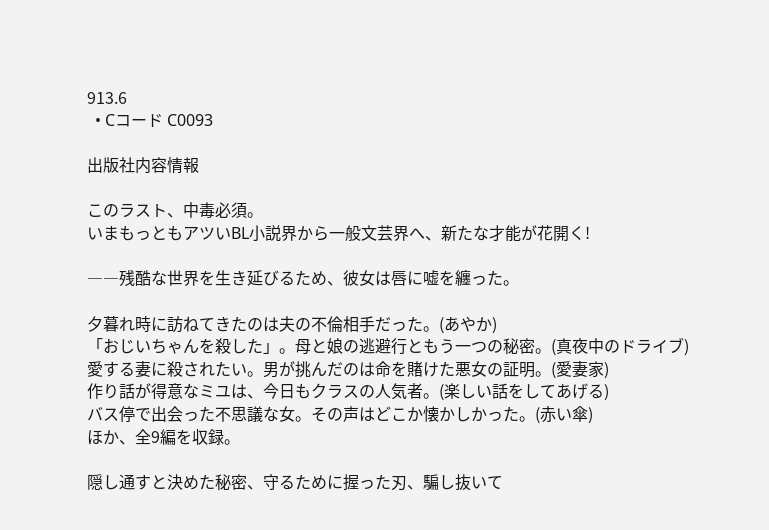913.6
  • Cコード C0093

出版社内容情報

このラスト、中毒必須。
いまもっともアツいBL小説界から一般文芸界へ、新たな才能が花開く!

――残酷な世界を生き延びるため、彼女は唇に嘘を纏った。

夕暮れ時に訪ねてきたのは夫の不倫相手だった。(あやか)
「おじいちゃんを殺した」。母と娘の逃避行ともう一つの秘密。(真夜中のドライブ)
愛する妻に殺されたい。男が挑んだのは命を賭けた悪女の証明。(愛妻家)
作り話が得意なミユは、今日もクラスの人気者。(楽しい話をしてあげる)
バス停で出会った不思議な女。その声はどこか懐かしかった。(赤い傘)
ほか、全9編を収録。

隠し通すと決めた秘密、守るために握った刃、騙し抜いて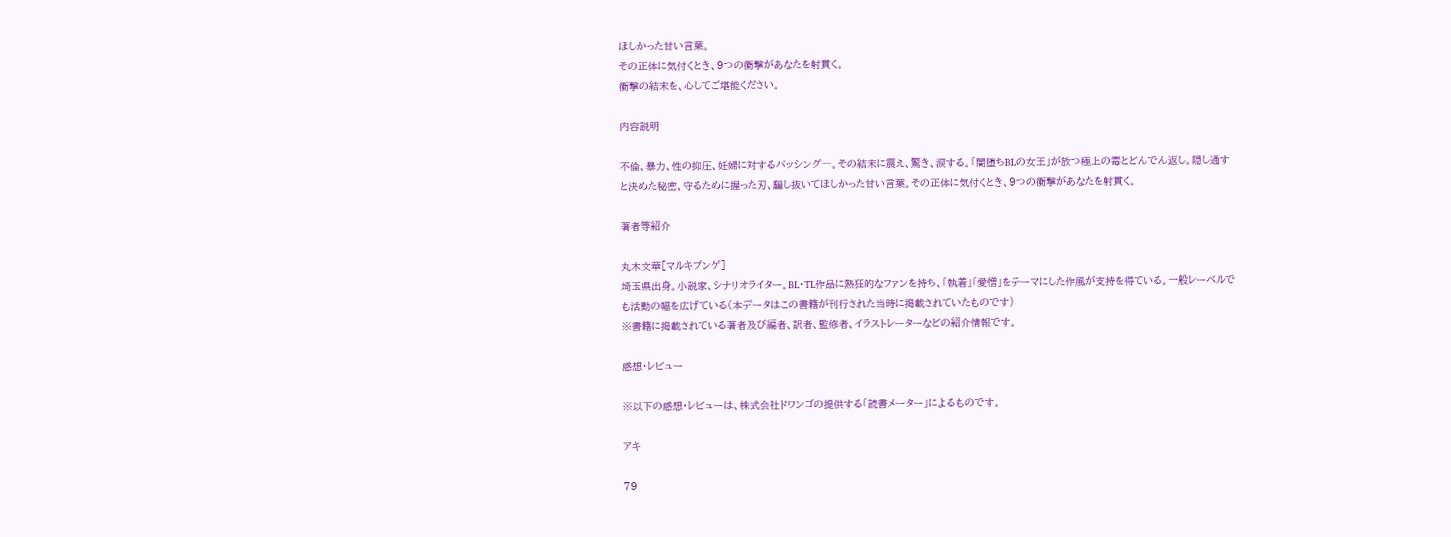ほしかった甘い言葉。
その正体に気付くとき、9つの衝撃があなたを射貫く。
衝撃の結末を、心してご堪能ください。

内容説明

不倫、暴力、性の抑圧、妊婦に対するバッシング―。その結末に震え、驚き、涙する。「闇堕ちBLの女王」が放つ極上の毒とどんでん返し。隠し通すと決めた秘密、守るために握った刃、騙し抜いてほしかった甘い言葉。その正体に気付くとき、9つの衝撃があなたを射貫く。

著者等紹介

丸木文華[マルキブンゲ]
埼玉県出身。小説家、シナリオライター。BL・TL作品に熱狂的なファンを持ち、「執着」「愛憎」をテーマにした作風が支持を得ている。一般レーベルでも活動の幅を広げている(本データはこの書籍が刊行された当時に掲載されていたものです)
※書籍に掲載されている著者及び編者、訳者、監修者、イラストレーターなどの紹介情報です。

感想・レビュー

※以下の感想・レビューは、株式会社ドワンゴの提供する「読書メーター」によるものです。

アキ

79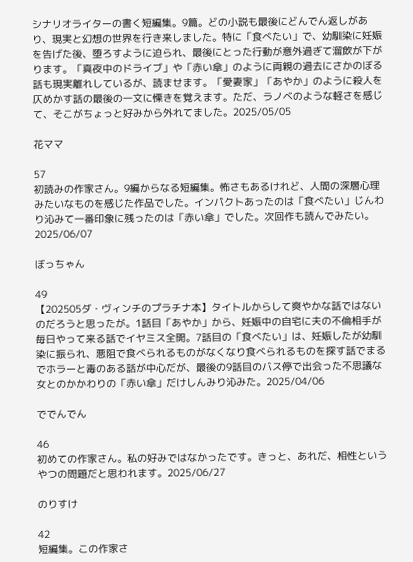シナリオライターの書く短編集。9篇。どの小説も最後にどんでん返しがあり、現実と幻想の世界を行き来しました。特に「食べたい」で、幼馴染に妊娠を告げた後、堕ろすように迫られ、最後にとった行動が意外過ぎて溜飲が下がります。「真夜中のドライブ」や「赤い傘」のように両親の過去にさかのぼる話も現実離れしているが、読ませます。「愛妻家」「あやか」のように殺人を仄めかす話の最後の一文に慄きを覚えます。ただ、ラノベのような軽さを感じて、そこがちょっと好みから外れてました。2025/05/05

花ママ

57
初読みの作家さん。9編からなる短編集。怖さもあるけれど、人間の深層心理みたいなものを感じた作品でした。インパクトあったのは「食べたい」じんわり沁みて一番印象に残ったのは「赤い傘」でした。次回作も読んでみたい。2025/06/07

ぼっちゃん

49
【202505ダ・ヴィンチのプラチナ本】タイトルからして爽やかな話ではないのだろうと思ったが。1話目「あやか」から、妊娠中の自宅に夫の不倫相手が毎日やって来る話でイヤミス全開。7話目の「食べたい」は、妊娠したが幼馴染に振られ、悪阻で食べられるものがなくなり食べられるものを探す話でまるでホラーと毒のある話が中心だが、最後の9話目のバス停で出会った不思議な女とのかかわりの「赤い傘」だけしんみり沁みた。2025/04/06

ででんでん

46
初めての作家さん。私の好みではなかったです。きっと、あれだ、相性というやつの問題だと思われます。2025/06/27

のりすけ

42
短編集。この作家さ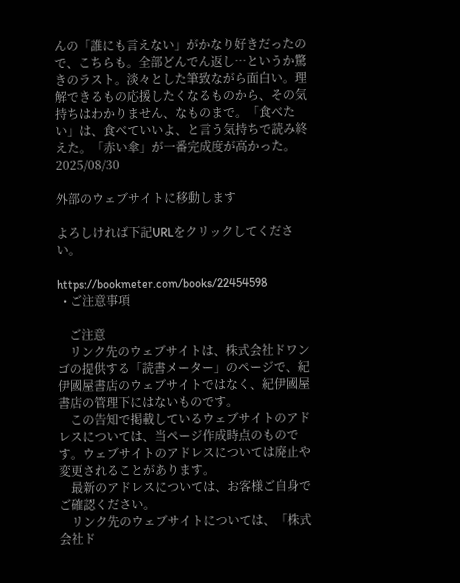んの「誰にも言えない」がかなり好きだったので、こちらも。全部どんでん返し…というか驚きのラスト。淡々とした筆致ながら面白い。理解できるもの応援したくなるものから、その気持ちはわかりません、なものまで。「食べたい」は、食べていいよ、と言う気持ちで読み終えた。「赤い傘」が一番完成度が高かった。2025/08/30

外部のウェブサイトに移動します

よろしければ下記URLをクリックしてください。

https://bookmeter.com/books/22454598
  • ご注意事項

    ご注意
    リンク先のウェブサイトは、株式会社ドワンゴの提供する「読書メーター」のページで、紀伊國屋書店のウェブサイトではなく、紀伊國屋書店の管理下にはないものです。
    この告知で掲載しているウェブサイトのアドレスについては、当ページ作成時点のものです。ウェブサイトのアドレスについては廃止や変更されることがあります。
    最新のアドレスについては、お客様ご自身でご確認ください。
    リンク先のウェブサイトについては、「株式会社ド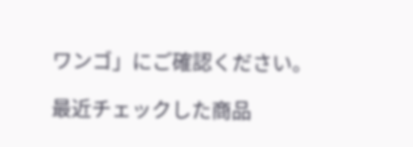ワンゴ」にご確認ください。

最近チェックした商品